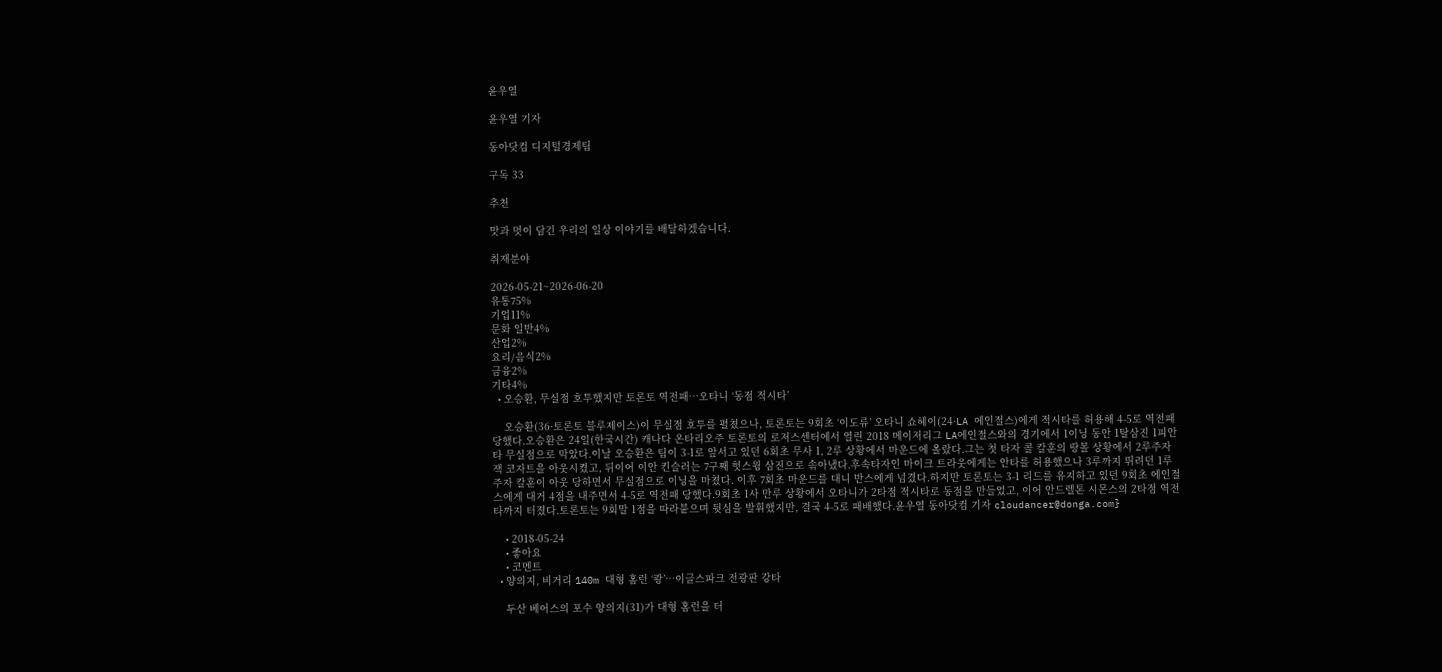윤우열

윤우열 기자

동아닷컴 디지털경제팀

구독 33

추천

맛과 멋이 담긴 우리의 일상 이야기를 배달하겠습니다.

취재분야

2026-05-21~2026-06-20
유통75%
기업11%
문화 일반4%
산업2%
요리/음식2%
금융2%
기타4%
  • 오승환, 무실점 호투했지만 토론토 역전패…오타니 ‘동점 적시타’

    오승환(36·토론토 블루제이스)이 무실점 호투를 펼쳤으나, 토론토는 9회초 ‘이도류’ 오타니 쇼헤이(24·LA 에인절스)에게 적시타를 허용해 4-5로 역전패 당했다.오승환은 24일(한국시간) 캐나다 온타리오주 토론토의 로저스센터에서 열린 2018 메이저리그 LA에인절스와의 경기에서 1이닝 동안 1탈삼진 1피안타 무실점으로 막았다.이날 오승환은 팀이 3-1로 앞서고 있던 6회초 무사 1, 2루 상황에서 마운드에 올랐다.그는 첫 타자 콜 칼훈의 땅볼 상황에서 2루주자 잭 코자트을 아웃시켰고, 뒤이어 이안 킨슬러는 7구째 헛스윙 삼진으로 솎아냈다.후속타자인 마이크 트라웃에게는 안타를 허용했으나 3루까지 뛰려던 1루주자 칼훈이 아웃 당하면서 무실점으로 이닝을 마쳤다. 이후 7회초 마운드를 대니 반스에게 넘겼다.하지만 토론토는 3-1 리드를 유지하고 있던 9회초 에인절스에게 대거 4점을 내주면서 4-5로 역전패 당했다.9회초 1사 만루 상황에서 오타니가 2타점 적시타로 동점을 만들었고, 이어 안드렐톤 시몬스의 2타점 역전타까지 터졌다.토론토는 9회말 1점을 따라붙으며 뒷심을 발휘했지만, 결국 4-5로 패배했다.윤우열 동아닷컴 기자 cloudancer@donga.com}

    • 2018-05-24
    • 좋아요
    • 코멘트
  • 양의지, 비거리 140m 대형 홈런 ‘쾅’…이글스파크 전광판 강타

    두산 베어스의 포수 양의지(31)가 대형 홈런을 터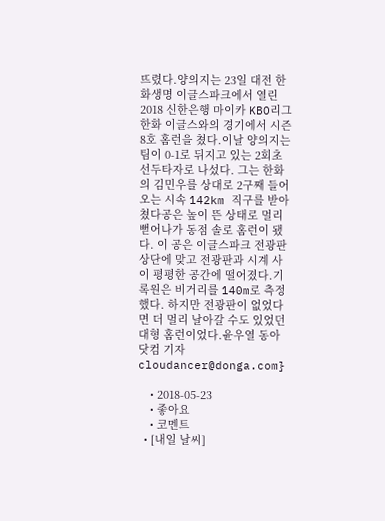뜨렸다.양의지는 23일 대전 한화생명 이글스파크에서 열린 2018 신한은행 마이카 KBO리그 한화 이글스와의 경기에서 시즌 8호 홈런을 쳤다.이날 양의지는 팀이 0-1로 뒤지고 있는 2회초 선두타자로 나섰다. 그는 한화의 김민우를 상대로 2구째 들어오는 시속 142km 직구를 받아쳤다공은 높이 뜬 상태로 멀리 뻗어나가 동점 솔로 홈런이 됐다. 이 공은 이글스파크 전광판 상단에 맞고 전광판과 시계 사이 평평한 공간에 떨어졌다.기록원은 비거리를 140m로 측정했다. 하지만 전광판이 없었다면 더 멀리 날아갈 수도 있었던 대형 홈런이었다.윤우열 동아닷컴 기자 cloudancer@donga.com}

    • 2018-05-23
    • 좋아요
    • 코멘트
  • [내일 날씨]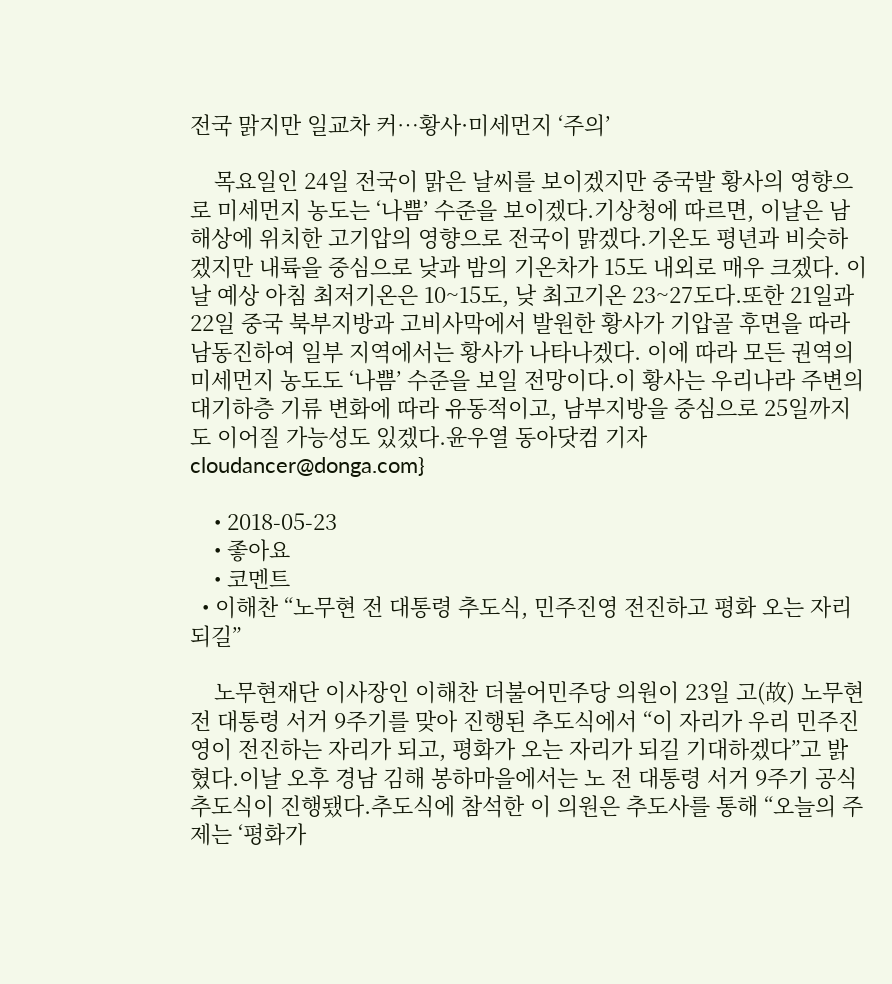전국 맑지만 일교차 커…황사·미세먼지 ‘주의’

    목요일인 24일 전국이 맑은 날씨를 보이겠지만 중국발 황사의 영향으로 미세먼지 농도는 ‘나쁨’ 수준을 보이겠다.기상청에 따르면, 이날은 남해상에 위치한 고기압의 영향으로 전국이 맑겠다.기온도 평년과 비슷하겠지만 내륙을 중심으로 낮과 밤의 기온차가 15도 내외로 매우 크겠다. 이날 예상 아침 최저기온은 10~15도, 낮 최고기온 23~27도다.또한 21일과 22일 중국 북부지방과 고비사막에서 발원한 황사가 기압골 후면을 따라 남동진하여 일부 지역에서는 황사가 나타나겠다. 이에 따라 모든 권역의 미세먼지 농도도 ‘나쁨’ 수준을 보일 전망이다.이 황사는 우리나라 주변의 대기하층 기류 변화에 따라 유동적이고, 남부지방을 중심으로 25일까지도 이어질 가능성도 있겠다.윤우열 동아닷컴 기자 cloudancer@donga.com}

    • 2018-05-23
    • 좋아요
    • 코멘트
  • 이해찬 “노무현 전 대통령 추도식, 민주진영 전진하고 평화 오는 자리 되길”

    노무현재단 이사장인 이해찬 더불어민주당 의원이 23일 고(故) 노무현 전 대통령 서거 9주기를 맞아 진행된 추도식에서 “이 자리가 우리 민주진영이 전진하는 자리가 되고, 평화가 오는 자리가 되길 기대하겠다”고 밝혔다.이날 오후 경남 김해 봉하마을에서는 노 전 대통령 서거 9주기 공식 추도식이 진행됐다.추도식에 참석한 이 의원은 추도사를 통해 “오늘의 주제는 ‘평화가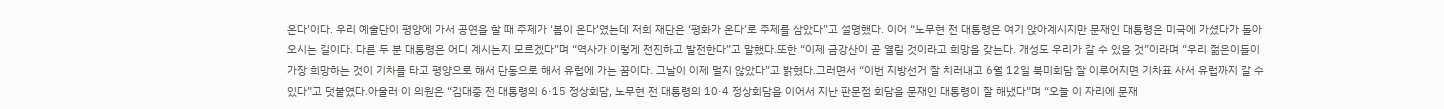온다’이다. 우리 예술단이 평양에 가서 공연을 할 때 주제가 ‘봄이 온다’였는데 저희 재단은 ‘평화가 온다’로 주제를 삼았다”고 설명했다. 이어 “노무현 전 대통령은 여기 앉아계시지만 문재인 대통령은 미국에 가셨다가 돌아오시는 길이다. 다른 두 분 대통령은 어디 계시는지 모르겠다”며 “역사가 이렇게 전진하고 발전한다”고 말했다.또한 “이제 금강산이 곧 열릴 것이라고 희망을 갖는다. 개성도 우리가 갈 수 있을 것”이라며 “우리 젊은이들이 가장 희망하는 것이 기차를 타고 평양으로 해서 단동으로 해서 유럽에 가는 꿈이다. 그날이 이제 멀지 않았다”고 밝혔다.그러면서 “이번 지방선거 잘 치러내고 6월 12일 북미회담 잘 이루어지면 기차표 사서 유럽까지 갈 수 있다”고 덧붙였다.아울러 이 의원은 “김대중 전 대통령의 6·15 정상회담, 노무현 전 대통령의 10·4 정상회담을 이어서 지난 판문점 회담을 문재인 대통령이 잘 해냈다”며 “오늘 이 자리에 문재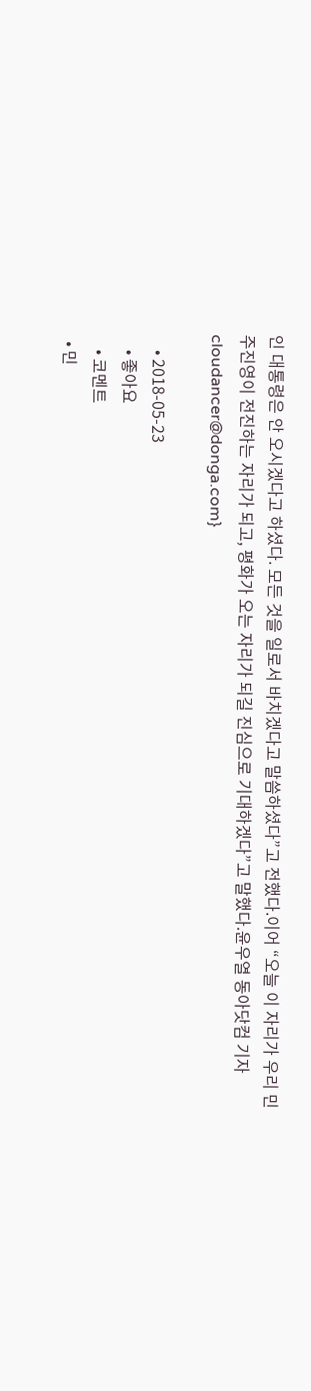인 대통령은 안 오시겠다고 하셨다. 모든 것을 일로서 바치겠다고 말씀하셨다”고 전했다.이어 “오늘 이 자리가 우리 민주진영이 전진하는 자리가 되고, 평화가 오는 자리가 되길 진심으로 기대하겠다”고 말했다.윤우열 동아닷컴 기자 cloudancer@donga.com}

    • 2018-05-23
    • 좋아요
    • 코멘트
  • 민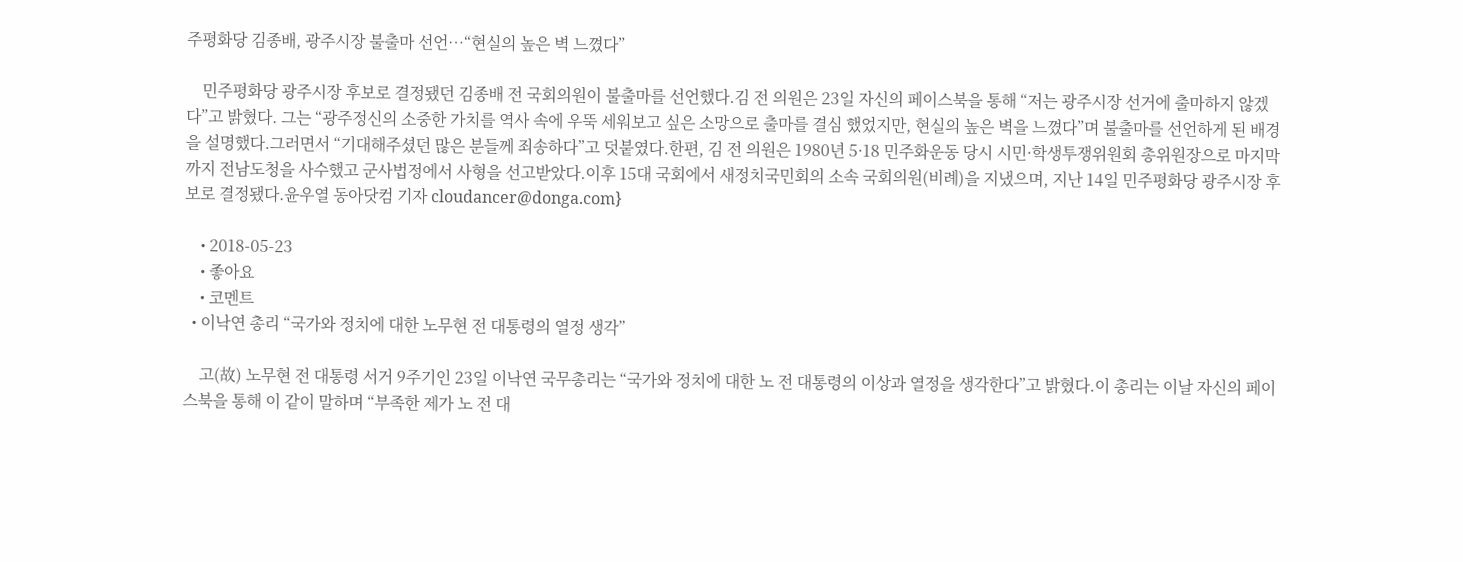주평화당 김종배, 광주시장 불출마 선언…“현실의 높은 벽 느꼈다”

    민주평화당 광주시장 후보로 결정됐던 김종배 전 국회의원이 불출마를 선언했다.김 전 의원은 23일 자신의 페이스북을 통해 “저는 광주시장 선거에 출마하지 않겠다”고 밝혔다. 그는 “광주정신의 소중한 가치를 역사 속에 우뚝 세워보고 싶은 소망으로 출마를 결심 했었지만, 현실의 높은 벽을 느꼈다”며 불출마를 선언하게 된 배경을 설명했다.그러면서 “기대해주셨던 많은 분들께 죄송하다”고 덧붙였다.한편, 김 전 의원은 1980년 5·18 민주화운동 당시 시민·학생투쟁위원회 총위원장으로 마지막까지 전남도청을 사수했고 군사법정에서 사형을 선고받았다.이후 15대 국회에서 새정치국민회의 소속 국회의원(비례)을 지냈으며, 지난 14일 민주평화당 광주시장 후보로 결정됐다.윤우열 동아닷컴 기자 cloudancer@donga.com}

    • 2018-05-23
    • 좋아요
    • 코멘트
  • 이낙연 총리 “국가와 정치에 대한 노무현 전 대통령의 열정 생각”

    고(故) 노무현 전 대통령 서거 9주기인 23일 이낙연 국무총리는 “국가와 정치에 대한 노 전 대통령의 이상과 열정을 생각한다”고 밝혔다.이 총리는 이날 자신의 페이스북을 통해 이 같이 말하며 “부족한 제가 노 전 대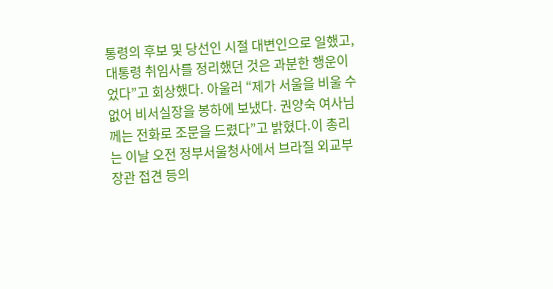통령의 후보 및 당선인 시절 대변인으로 일했고, 대통령 취임사를 정리했던 것은 과분한 행운이었다”고 회상했다. 아울러 “제가 서울을 비울 수 없어 비서실장을 봉하에 보냈다. 권양숙 여사님께는 전화로 조문을 드렸다”고 밝혔다.이 총리는 이날 오전 정부서울청사에서 브라질 외교부 장관 접견 등의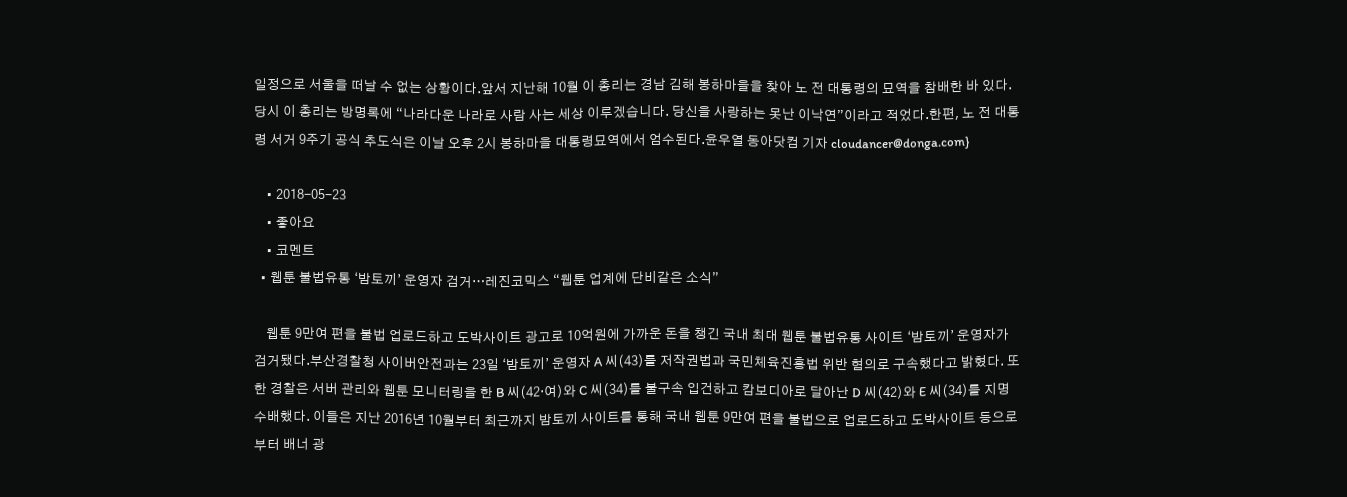일정으로 서울을 떠날 수 없는 상황이다.앞서 지난해 10월 이 총리는 경남 김해 봉하마을을 찾아 노 전 대통령의 묘역을 참배한 바 있다. 당시 이 총리는 방명록에 “나라다운 나라로 사람 사는 세상 이루겠습니다. 당신을 사랑하는 못난 이낙연”이라고 적었다.한편, 노 전 대통령 서거 9주기 공식 추도식은 이날 오후 2시 봉하마을 대통령묘역에서 엄수된다.윤우열 동아닷컴 기자 cloudancer@donga.com}

    • 2018-05-23
    • 좋아요
    • 코멘트
  • 웹툰 불법유통 ‘밤토끼’ 운영자 검거…레진코믹스 “웹툰 업계에 단비같은 소식”

    웹툰 9만여 편을 불법 업로드하고 도박사이트 광고로 10억원에 가까운 돈을 챙긴 국내 최대 웹툰 불법유통 사이트 ‘밤토끼’ 운영자가 검거됐다.부산경찰청 사이버안전과는 23일 ‘밤토끼’ 운영자 A 씨(43)를 저작권법과 국민체육진흥법 위반 혐의로 구속했다고 밝혔다. 또한 경찰은 서버 관리와 웹툰 모니터링을 한 B 씨(42·여)와 C 씨(34)를 불구속 입건하고 캄보디아로 달아난 D 씨(42)와 E 씨(34)를 지명수배했다. 이들은 지난 2016년 10월부터 최근까지 밤토끼 사이트를 통해 국내 웹툰 9만여 편을 불법으로 업로드하고 도박사이트 등으로부터 배너 광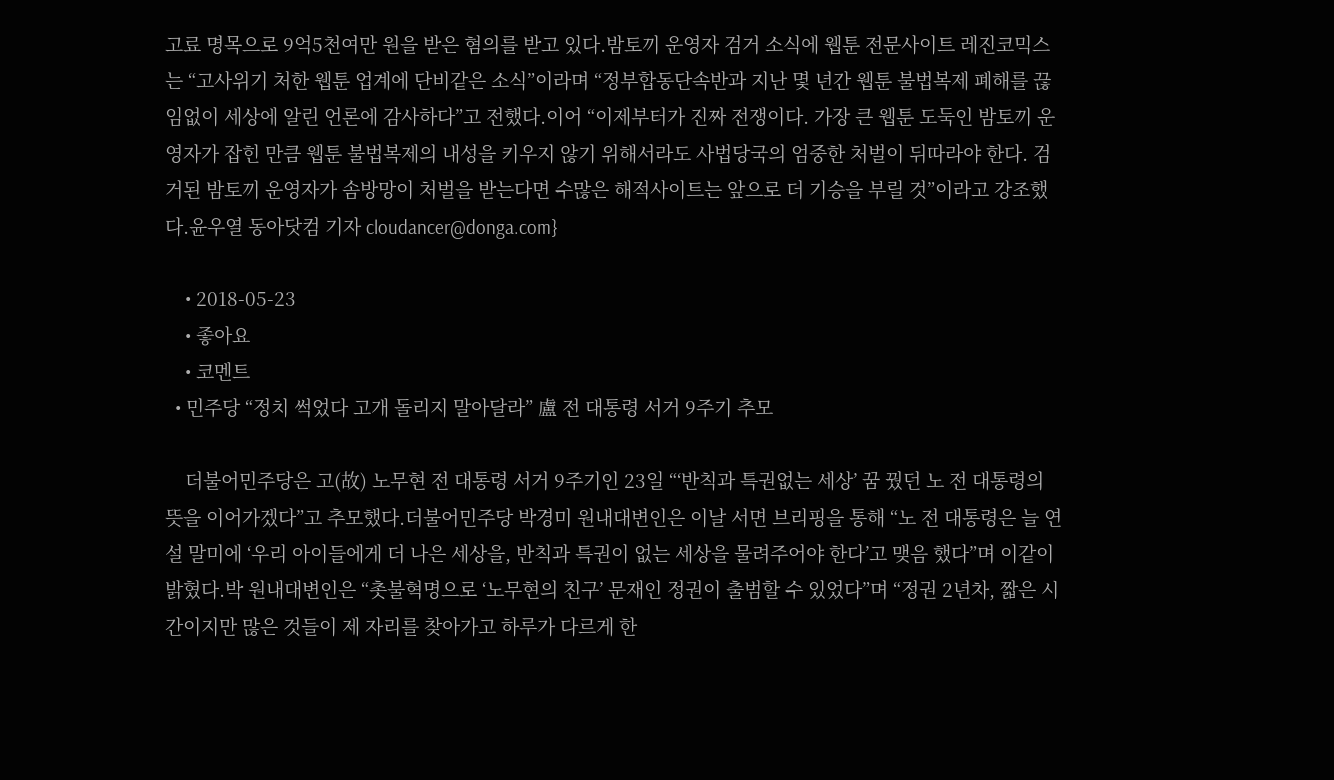고료 명목으로 9억5천여만 원을 받은 혐의를 받고 있다.밤토끼 운영자 검거 소식에 웹툰 전문사이트 레진코믹스는 “고사위기 처한 웹툰 업계에 단비같은 소식”이라며 “정부합동단속반과 지난 몇 년간 웹툰 불법복제 폐해를 끊임없이 세상에 알린 언론에 감사하다”고 전했다.이어 “이제부터가 진짜 전쟁이다. 가장 큰 웹툰 도둑인 밤토끼 운영자가 잡힌 만큼 웹툰 불법복제의 내성을 키우지 않기 위해서라도 사법당국의 엄중한 처벌이 뒤따라야 한다. 검거된 밤토끼 운영자가 솜방망이 처벌을 받는다면 수많은 해적사이트는 앞으로 더 기승을 부릴 것”이라고 강조했다.윤우열 동아닷컴 기자 cloudancer@donga.com}

    • 2018-05-23
    • 좋아요
    • 코멘트
  • 민주당 “정치 썩었다 고개 돌리지 말아달라” 盧 전 대통령 서거 9주기 추모

    더불어민주당은 고(故) 노무현 전 대통령 서거 9주기인 23일 “‘반칙과 특권없는 세상’ 꿈 꿨던 노 전 대통령의 뜻을 이어가겠다”고 추모했다.더불어민주당 박경미 원내대변인은 이날 서면 브리핑을 통해 “노 전 대통령은 늘 연설 말미에 ‘우리 아이들에게 더 나은 세상을, 반칙과 특권이 없는 세상을 물려주어야 한다’고 맺음 했다”며 이같이 밝혔다.박 원내대변인은 “촛불혁명으로 ‘노무현의 친구’ 문재인 정권이 출범할 수 있었다”며 “정권 2년차, 짧은 시간이지만 많은 것들이 제 자리를 찾아가고 하루가 다르게 한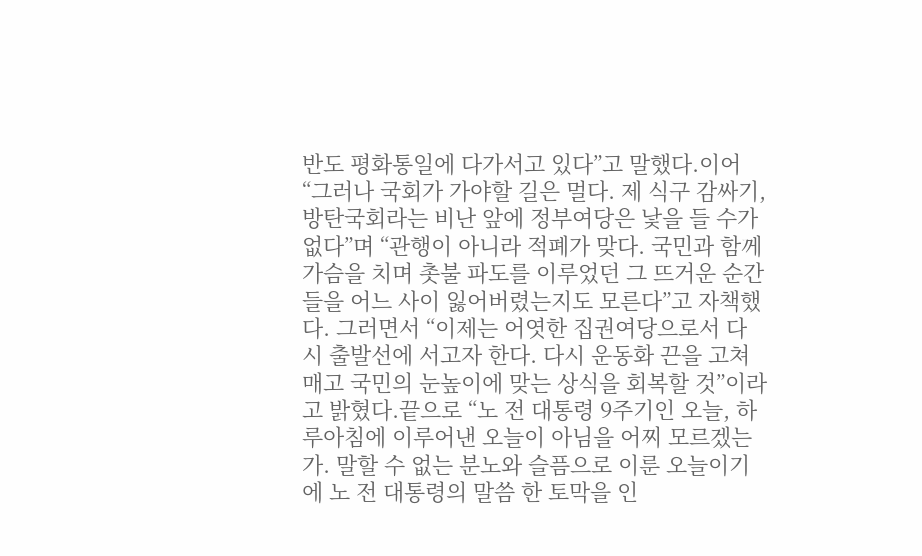반도 평화통일에 다가서고 있다”고 말했다.이어 “그러나 국회가 가야할 길은 멀다. 제 식구 감싸기, 방탄국회라는 비난 앞에 정부여당은 낯을 들 수가 없다”며 “관행이 아니라 적폐가 맞다. 국민과 함께 가슴을 치며 촛불 파도를 이루었던 그 뜨거운 순간들을 어느 사이 잃어버렸는지도 모른다”고 자책했다. 그러면서 “이제는 어엿한 집권여당으로서 다시 출발선에 서고자 한다. 다시 운동화 끈을 고쳐 매고 국민의 눈높이에 맞는 상식을 회복할 것”이라고 밝혔다.끝으로 “노 전 대통령 9주기인 오늘, 하루아침에 이루어낸 오늘이 아님을 어찌 모르겠는가. 말할 수 없는 분노와 슬픔으로 이룬 오늘이기에 노 전 대통령의 말씀 한 토막을 인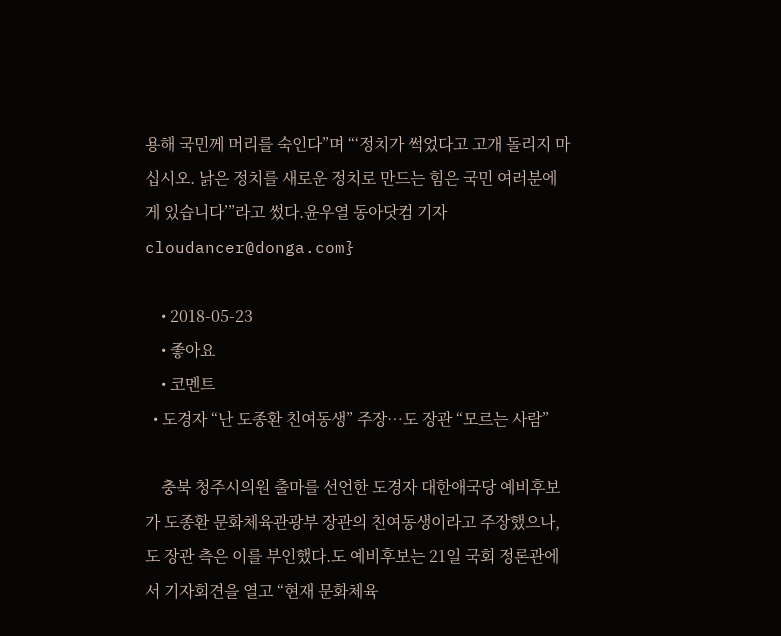용해 국민께 머리를 숙인다”며 “‘정치가 썩었다고 고개 돌리지 마십시오. 낡은 정치를 새로운 정치로 만드는 힘은 국민 여러분에게 있습니다’”라고 썼다.윤우열 동아닷컴 기자 cloudancer@donga.com}

    • 2018-05-23
    • 좋아요
    • 코멘트
  • 도경자 “난 도종환 친여동생” 주장…도 장관 “모르는 사람”

    충북 청주시의원 출마를 선언한 도경자 대한애국당 예비후보가 도종환 문화체육관광부 장관의 친여동생이라고 주장했으나, 도 장관 측은 이를 부인했다.도 예비후보는 21일 국회 정론관에서 기자회견을 열고 “현재 문화체육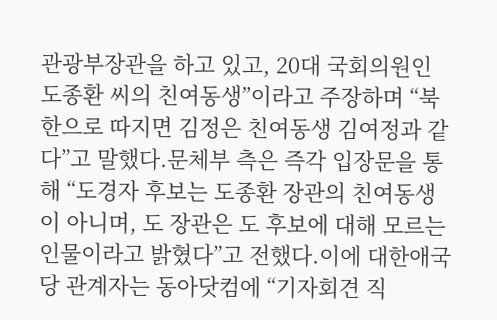관광부장관을 하고 있고, 20대 국회의원인 도종환 씨의 친여동생”이라고 주장하며 “북한으로 따지면 김정은 친여동생 김여정과 같다”고 말했다.문체부 측은 즉각 입장문을 통해 “도경자 후보는 도종환 장관의 친여동생이 아니며, 도 장관은 도 후보에 대해 모르는 인물이라고 밝혔다”고 전했다.이에 대한애국당 관계자는 동아닷컴에 “기자회견 직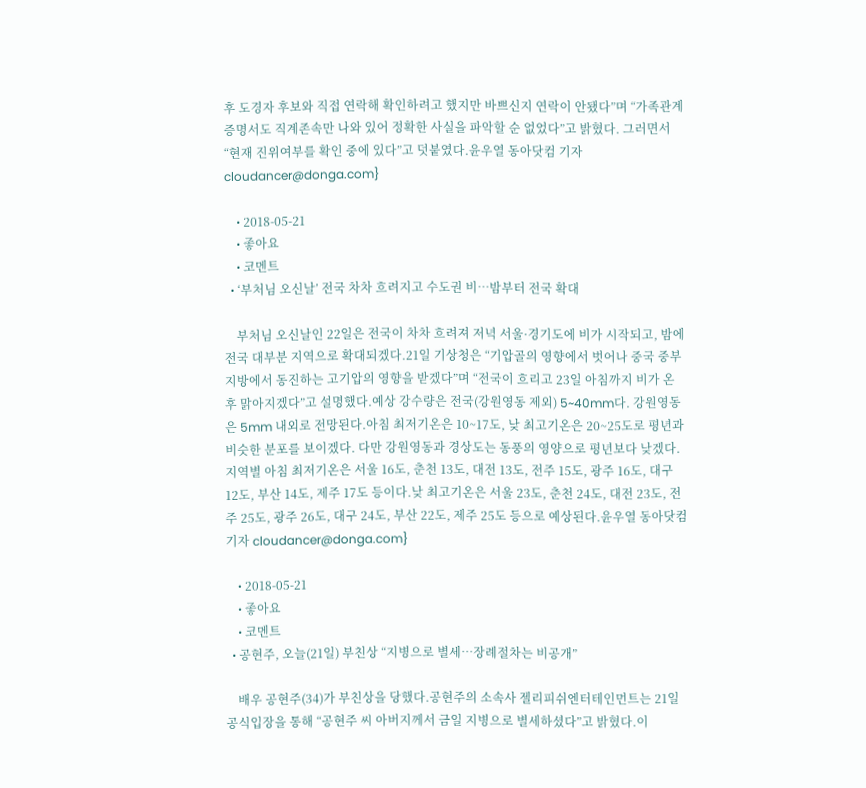후 도경자 후보와 직접 연락해 확인하려고 했지만 바쁘신지 연락이 안됐다”며 “가족관계증명서도 직계존속만 나와 있어 정확한 사실을 파악할 순 없었다”고 밝혔다. 그러면서 “현재 진위여부를 확인 중에 있다”고 덧붙였다.윤우열 동아닷컴 기자 cloudancer@donga.com}

    • 2018-05-21
    • 좋아요
    • 코멘트
  • ‘부처님 오신날’ 전국 차차 흐려지고 수도권 비…밤부터 전국 확대

    부처님 오신날인 22일은 전국이 차차 흐려져 저녁 서울·경기도에 비가 시작되고, 밤에 전국 대부분 지역으로 확대되겠다.21일 기상청은 “기압골의 영향에서 벗어나 중국 중부지방에서 동진하는 고기압의 영향을 받겠다”며 “전국이 흐리고 23일 아침까지 비가 온 후 맑아지겠다”고 설명했다.예상 강수량은 전국(강원영동 제외) 5~40mm다. 강원영동은 5mm 내외로 전망된다.아침 최저기온은 10~17도, 낮 최고기온은 20~25도로 평년과 비슷한 분포를 보이겠다. 다만 강원영동과 경상도는 동풍의 영양으로 평년보다 낮겠다.지역별 아침 최저기온은 서울 16도, 춘천 13도, 대전 13도, 전주 15도, 광주 16도, 대구 12도, 부산 14도, 제주 17도 등이다.낮 최고기온은 서울 23도, 춘천 24도, 대전 23도, 전주 25도, 광주 26도, 대구 24도, 부산 22도, 제주 25도 등으로 예상된다.윤우열 동아닷컴 기자 cloudancer@donga.com}

    • 2018-05-21
    • 좋아요
    • 코멘트
  • 공현주, 오늘(21일) 부친상 “지병으로 별세…장례절차는 비공개”

    배우 공현주(34)가 부친상을 당했다.공현주의 소속사 젤리피쉬엔터테인먼트는 21일 공식입장을 통해 “공현주 씨 아버지께서 금일 지병으로 별세하셨다”고 밝혔다.이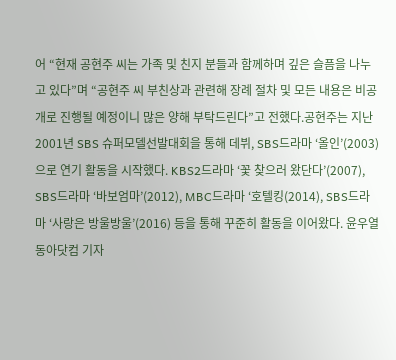어 “현재 공현주 씨는 가족 및 친지 분들과 함께하며 깊은 슬픔을 나누고 있다”며 “공현주 씨 부친상과 관련해 장례 절차 및 모든 내용은 비공개로 진행될 예정이니 많은 양해 부탁드린다”고 전했다.공현주는 지난 2001년 SBS 슈퍼모델선발대회을 통해 데뷔, SBS드라마 ‘올인’(2003)으로 연기 활동을 시작했다. KBS2드라마 ‘꽃 찾으러 왔단다’(2007), SBS드라마 ‘바보엄마’(2012), MBC드라마 ‘호텔킹(2014), SBS드라마 ‘사랑은 방울방울’(2016) 등을 통해 꾸준히 활동을 이어왔다. 윤우열 동아닷컴 기자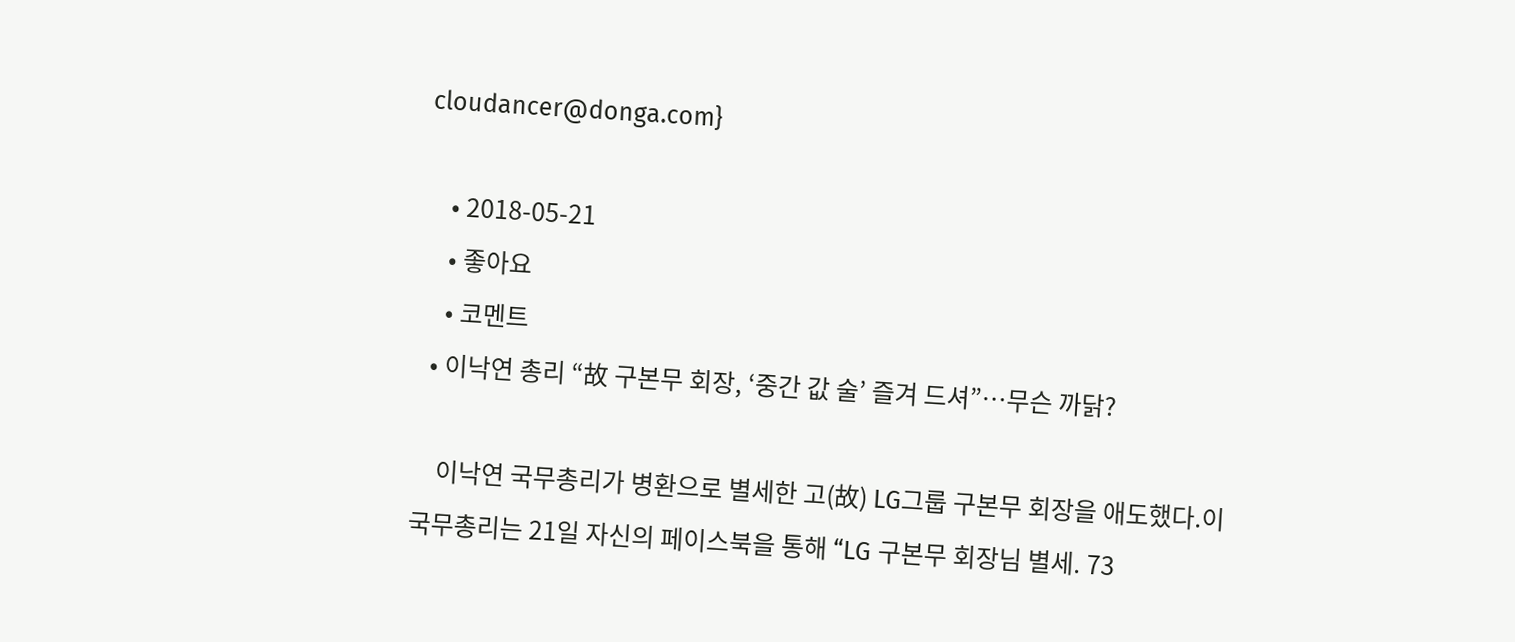cloudancer@donga.com}

    • 2018-05-21
    • 좋아요
    • 코멘트
  • 이낙연 총리 “故 구본무 회장, ‘중간 값 술’ 즐겨 드셔”…무슨 까닭?

    이낙연 국무총리가 병환으로 별세한 고(故) LG그룹 구본무 회장을 애도했다.이 국무총리는 21일 자신의 페이스북을 통해 “LG 구본무 회장님 별세. 73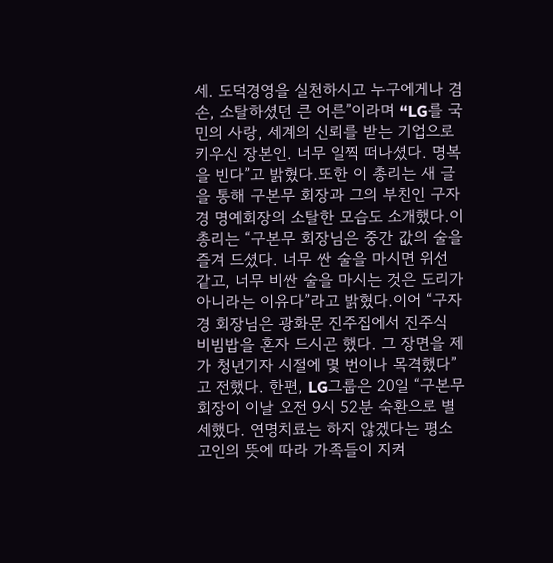세. 도덕경영을 실천하시고 누구에게나 겸손, 소탈하셨던 큰 어른”이라며 “LG를 국민의 사랑, 세계의 신뢰를 받는 기업으로 키우신 장본인. 너무 일찍 떠나셨다. 명복을 빈다”고 밝혔다.또한 이 총리는 새 글을 통해 구본무 회장과 그의 부친인 구자경 명예회장의 소탈한 모습도 소개했다.이 총리는 “구본무 회장님은 중간 값의 술을 즐겨 드셨다. 너무 싼 술을 마시면 위선 같고, 너무 비싼 술을 마시는 것은 도리가 아니라는 이유다”라고 밝혔다.이어 “구자경 회장님은 광화문 진주집에서 진주식 비빔밥을 혼자 드시곤 했다. 그 장면을 제가 청년기자 시절에 몇 번이나 목격했다”고 전했다. 한편, LG그룹은 20일 “구본무 회장이 이날 오전 9시 52분 숙환으로 별세했다. 연명치료는 하지 않겠다는 평소 고인의 뜻에 따라 가족들이 지켜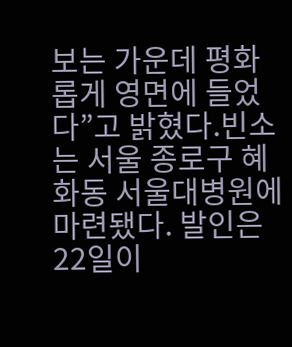보는 가운데 평화롭게 영면에 들었다”고 밝혔다.빈소는 서울 종로구 혜화동 서울대병원에 마련됐다. 발인은 22일이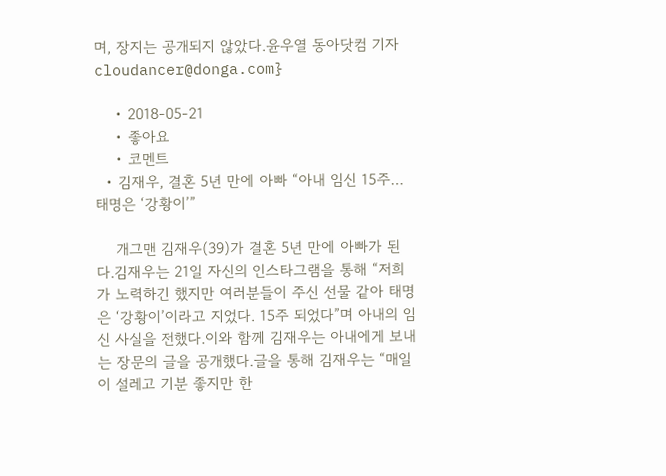며, 장지는 공개되지 않았다.윤우열 동아닷컴 기자 cloudancer@donga.com}

    • 2018-05-21
    • 좋아요
    • 코멘트
  • 김재우, 결혼 5년 만에 아빠 “아내 임신 15주…태명은 ‘강황이’”

    개그맨 김재우(39)가 결혼 5년 만에 아빠가 된다.김재우는 21일 자신의 인스타그램을 통해 “저희가 노력하긴 했지만 여러분들이 주신 선물 같아 태명은 ‘강황이’이라고 지었다. 15주 되었다”며 아내의 임신 사실을 전했다.이와 함께 김재우는 아내에게 보내는 장문의 글을 공개했다.글을 통해 김재우는 “매일이 설레고 기분 좋지만 한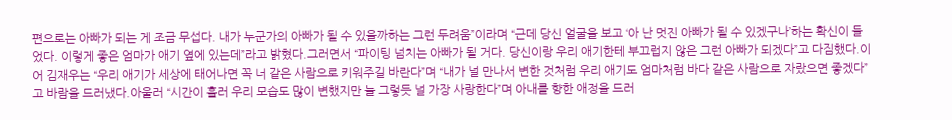편으로는 아빠가 되는 게 조금 무섭다. 내가 누군가의 아빠가 될 수 있을까하는 그런 두려움”이라며 “근데 당신 얼굴을 보고 ‘아 난 멋진 아빠가 될 수 있겠구나’하는 확신이 들었다. 이렇게 좋은 엄마가 애기 옆에 있는데”라고 밝혔다.그러면서 “파이팅 넘치는 아빠가 될 거다. 당신이랑 우리 애기한테 부끄럽지 않은 그런 아빠가 되겠다”고 다짐했다.이어 김재우는 “우리 애기가 세상에 태어나면 꼭 너 같은 사람으로 키워주길 바란다”며 “내가 널 만나서 변한 것처럼 우리 애기도 엄마처럼 바다 같은 사람으로 자랐으면 좋겠다”고 바람을 드러냈다.아울러 “시간이 흘러 우리 모습도 많이 변했지만 늘 그렇듯 널 가장 사랑한다”며 아내를 향한 애정을 드러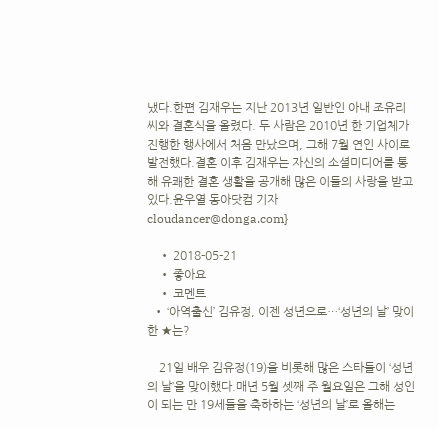냈다.한편 김재우는 지난 2013년 일반인 아내 조유리 씨와 결혼식을 올렸다. 두 사람은 2010년 한 기업체가 진행한 행사에서 처음 만났으며, 그해 7월 연인 사이로 발전했다.결혼 이후 김재우는 자신의 소셜미디어를 통해 유쾌한 결혼 생활을 공개해 많은 이들의 사랑을 받고 있다.윤우열 동아닷컴 기자 cloudancer@donga.com}

    • 2018-05-21
    • 좋아요
    • 코멘트
  • ‘아역출신’ 김유정, 이젠 성년으로…‘성년의 날’ 맞이한 ★는?

    21일 배우 김유정(19)을 비롯해 많은 스타들이 ‘성년의 날’을 맞이했다.매년 5월 셋째 주 월요일은 그해 성인이 되는 만 19세들을 축하하는 ‘성년의 날’로 올해는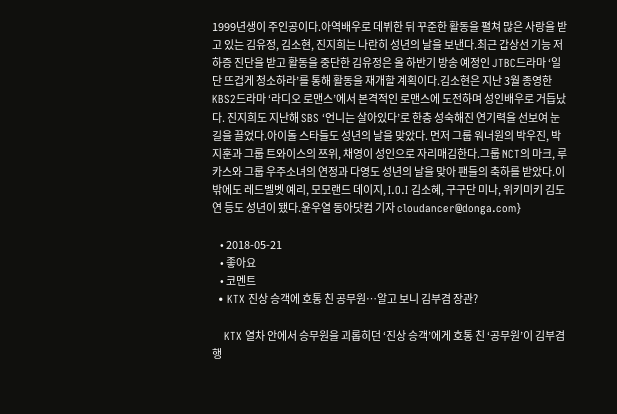1999년생이 주인공이다.아역배우로 데뷔한 뒤 꾸준한 활동을 펼쳐 많은 사랑을 받고 있는 김유정, 김소현, 진지희는 나란히 성년의 날을 보낸다.최근 갑상선 기능 저하증 진단을 받고 활동을 중단한 김유정은 올 하반기 방송 예정인 JTBC드라마 ‘일단 뜨겁게 청소하라’를 통해 활동을 재개할 계획이다.김소현은 지난 3월 종영한 KBS2드라마 ‘라디오 로맨스’에서 본격적인 로맨스에 도전하며 성인배우로 거듭났다. 진지희도 지난해 SBS ‘언니는 살아있다’로 한층 성숙해진 연기력을 선보여 눈길을 끌었다.아이돌 스타들도 성년의 날을 맞았다. 먼저 그룹 워너원의 박우진, 박지훈과 그룹 트와이스의 쯔위, 채영이 성인으로 자리매김한다.그룹 NCT의 마크, 루카스와 그룹 우주소녀의 연정과 다영도 성년의 날을 맞아 팬들의 축하를 받았다.이밖에도 레드벨벳 예리, 모모랜드 데이지, I.O.I 김소혜, 구구단 미나, 위키미키 김도연 등도 성년이 됐다.윤우열 동아닷컴 기자 cloudancer@donga.com}

    • 2018-05-21
    • 좋아요
    • 코멘트
  • KTX 진상 승객에 호통 친 공무원…알고 보니 김부겸 장관?

    KTX 열차 안에서 승무원을 괴롭히던 ‘진상 승객’에게 호통 친 ‘공무원’이 김부겸 행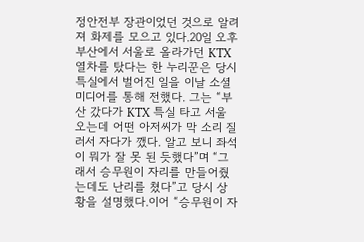정안전부 장관이었던 것으로 알려져 화제를 모으고 있다.20일 오후 부산에서 서울로 올라가던 KTX 열차를 탔다는 한 누리꾼은 당시 특실에서 벌어진 일을 이날 소셜미디어를 통해 전했다. 그는 “부산 갔다가 KTX 특실 타고 서울 오는데 어떤 아저씨가 막 소리 질러서 자다가 깼다. 알고 보니 좌석이 뭐가 잘 못 된 듯했다”며 “그래서 승무원이 자리를 만들어줬는데도 난리를 쳤다”고 당시 상황을 설명했다.이어 “승무원이 자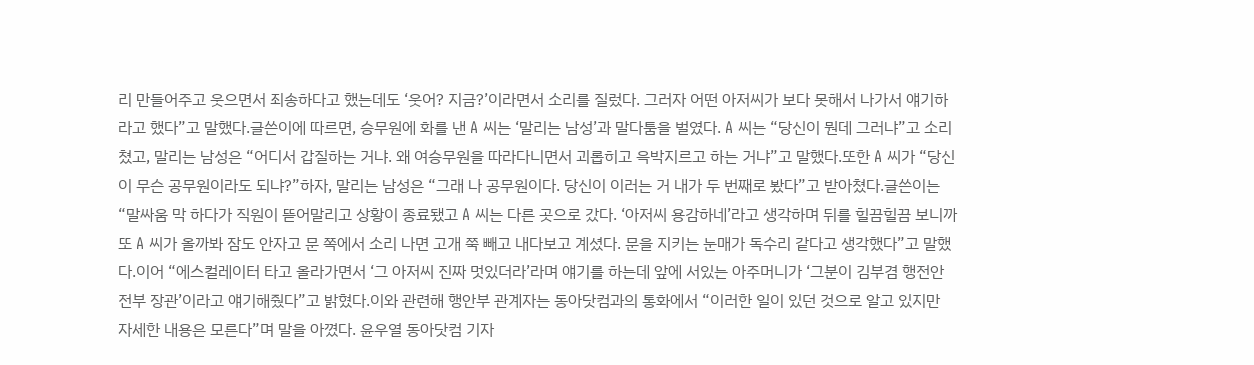리 만들어주고 웃으면서 죄송하다고 했는데도 ‘웃어? 지금?’이라면서 소리를 질렀다. 그러자 어떤 아저씨가 보다 못해서 나가서 얘기하라고 했다”고 말했다.글쓴이에 따르면, 승무원에 화를 낸 A 씨는 ‘말리는 남성’과 말다툼을 벌였다. A 씨는 “당신이 뭔데 그러냐”고 소리쳤고, 말리는 남성은 “어디서 갑질하는 거냐. 왜 여승무원을 따라다니면서 괴롭히고 윽박지르고 하는 거냐”고 말했다.또한 A 씨가 “당신이 무슨 공무원이라도 되냐?”하자, 말리는 남성은 “그래 나 공무원이다. 당신이 이러는 거 내가 두 번째로 봤다”고 받아쳤다.글쓴이는 “말싸움 막 하다가 직원이 뜯어말리고 상황이 종료됐고 A 씨는 다른 곳으로 갔다. ‘아저씨 용감하네’라고 생각하며 뒤를 힐끔힐끔 보니까 또 A 씨가 올까봐 잠도 안자고 문 쪽에서 소리 나면 고개 쭉 빼고 내다보고 계셨다. 문을 지키는 눈매가 독수리 같다고 생각했다”고 말했다.이어 “에스컬레이터 타고 올라가면서 ‘그 아저씨 진짜 멋있더라’라며 얘기를 하는데 앞에 서있는 아주머니가 ‘그분이 김부겸 행전안전부 장관’이라고 얘기해줬다”고 밝혔다.이와 관련해 행안부 관계자는 동아닷컴과의 통화에서 “이러한 일이 있던 것으로 알고 있지만 자세한 내용은 모른다”며 말을 아꼈다. 윤우열 동아닷컴 기자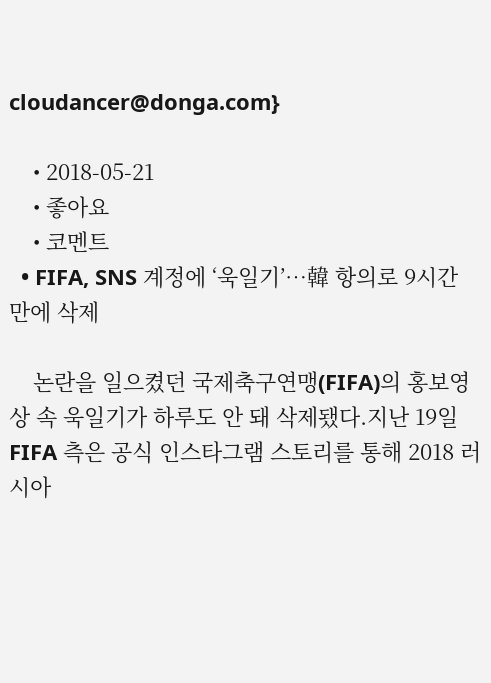cloudancer@donga.com}

    • 2018-05-21
    • 좋아요
    • 코멘트
  • FIFA, SNS 계정에 ‘욱일기’…韓 항의로 9시간 만에 삭제

    논란을 일으켰던 국제축구연맹(FIFA)의 홍보영상 속 욱일기가 하루도 안 돼 삭제됐다.지난 19일 FIFA 측은 공식 인스타그램 스토리를 통해 2018 러시아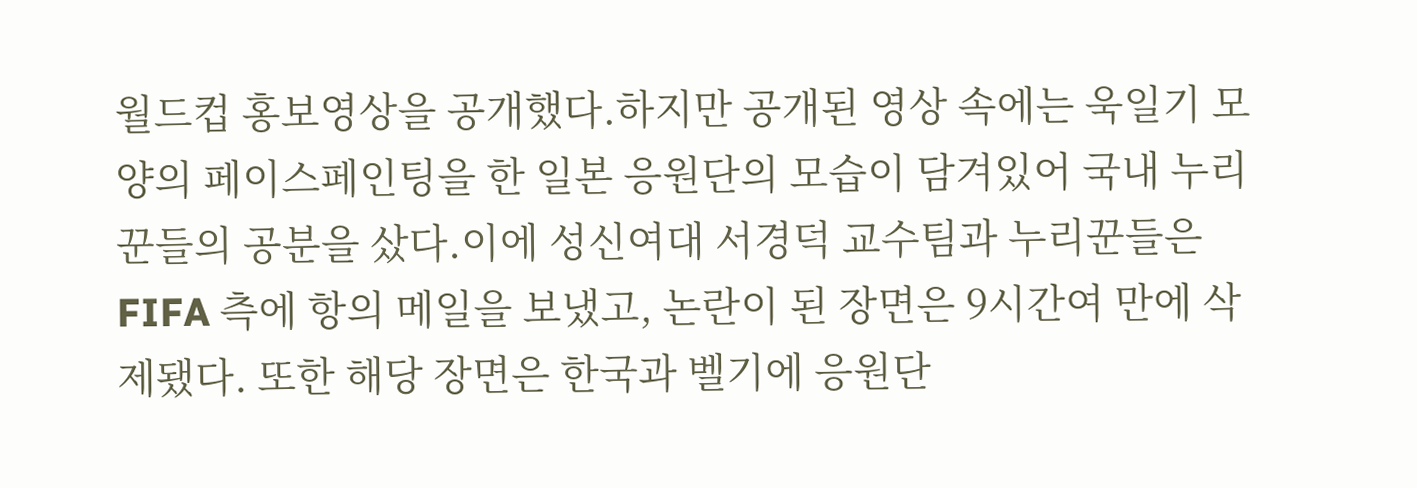월드컵 홍보영상을 공개했다.하지만 공개된 영상 속에는 욱일기 모양의 페이스페인팅을 한 일본 응원단의 모습이 담겨있어 국내 누리꾼들의 공분을 샀다.이에 성신여대 서경덕 교수팀과 누리꾼들은 FIFA 측에 항의 메일을 보냈고, 논란이 된 장면은 9시간여 만에 삭제됐다. 또한 해당 장면은 한국과 벨기에 응원단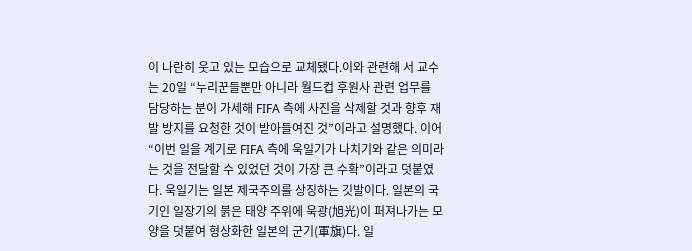이 나란히 웃고 있는 모습으로 교체됐다.이와 관련해 서 교수는 20일 “누리꾼들뿐만 아니라 월드컵 후원사 관련 업무를 담당하는 분이 가세해 FIFA 측에 사진을 삭제할 것과 향후 재발 방지를 요청한 것이 받아들여진 것”이라고 설명했다. 이어 “이번 일을 계기로 FIFA 측에 욱일기가 나치기와 같은 의미라는 것을 전달할 수 있었던 것이 가장 큰 수확”이라고 덧붙였다. 욱일기는 일본 제국주의를 상징하는 깃발이다. 일본의 국기인 일장기의 붉은 태양 주위에 욱광(旭光)이 퍼져나가는 모양을 덧붙여 형상화한 일본의 군기(軍旗)다. 일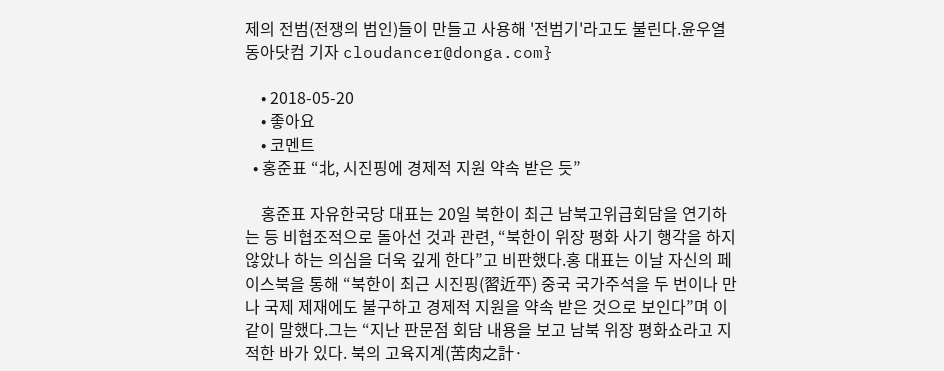제의 전범(전쟁의 범인)들이 만들고 사용해 '전범기'라고도 불린다.윤우열 동아닷컴 기자 cloudancer@donga.com}

    • 2018-05-20
    • 좋아요
    • 코멘트
  • 홍준표 “北, 시진핑에 경제적 지원 약속 받은 듯”

    홍준표 자유한국당 대표는 20일 북한이 최근 남북고위급회담을 연기하는 등 비협조적으로 돌아선 것과 관련, “북한이 위장 평화 사기 행각을 하지 않았나 하는 의심을 더욱 깊게 한다”고 비판했다.홍 대표는 이날 자신의 페이스북을 통해 “북한이 최근 시진핑(習近平) 중국 국가주석을 두 번이나 만나 국제 제재에도 불구하고 경제적 지원을 약속 받은 것으로 보인다”며 이같이 말했다.그는 “지난 판문점 회담 내용을 보고 남북 위장 평화쇼라고 지적한 바가 있다. 북의 고육지계(苦肉之計·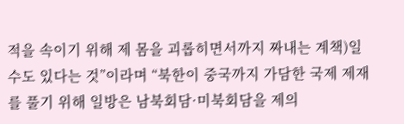적을 속이기 위해 제 몸을 괴롭히면서까지 짜내는 계책)일 수도 있다는 것”이라며 “북한이 중국까지 가담한 국제 제재를 풀기 위해 일방은 남북회담·미북회담을 제의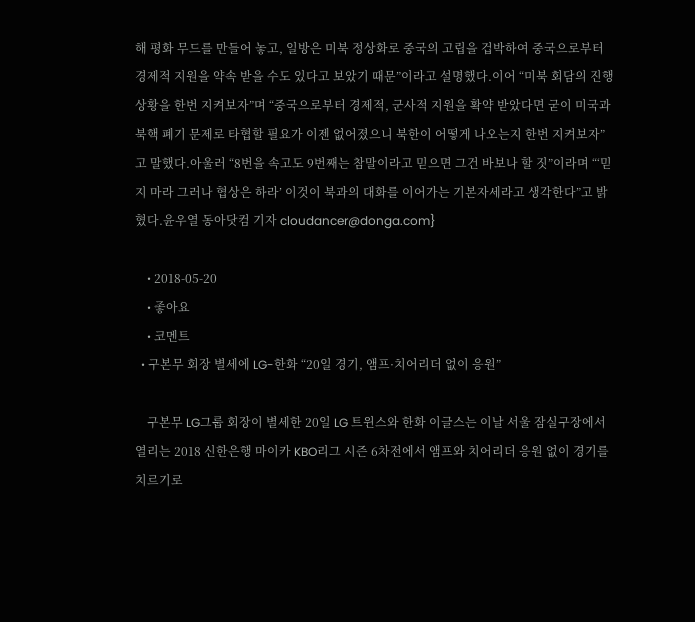해 평화 무드를 만들어 놓고, 일방은 미북 정상화로 중국의 고립을 겁박하여 중국으로부터 경제적 지원을 약속 받을 수도 있다고 보았기 때문”이라고 설명했다.이어 “미북 회담의 진행 상황을 한번 지켜보자”며 “중국으로부터 경제적, 군사적 지원을 확약 받았다면 굳이 미국과 북핵 폐기 문제로 타협할 필요가 이젠 없어졌으니 북한이 어떻게 나오는지 한번 지켜보자”고 말했다.아울러 “8번을 속고도 9번째는 참말이라고 믿으면 그건 바보나 할 짓”이라며 “‘믿지 마라 그러나 협상은 하라’ 이것이 북과의 대화를 이어가는 기본자세라고 생각한다”고 밝혔다.윤우열 동아닷컴 기자 cloudancer@donga.com}

    • 2018-05-20
    • 좋아요
    • 코멘트
  • 구본무 회장 별세에 LG-한화 “20일 경기, 앰프·치어리더 없이 응원”

    구본무 LG그룹 회장이 별세한 20일 LG 트윈스와 한화 이글스는 이날 서울 잠실구장에서 열리는 2018 신한은행 마이카 KBO리그 시즌 6차전에서 앰프와 치어리더 응원 없이 경기를 치르기로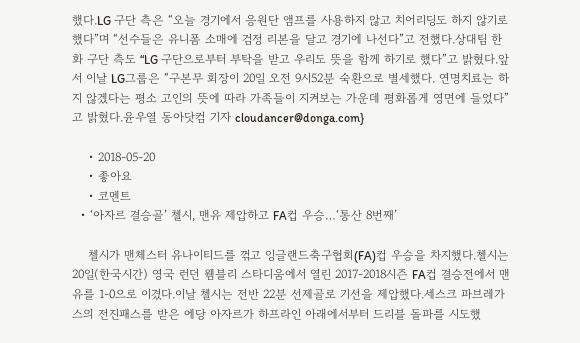했다.LG 구단 측은 “오늘 경기에서 응원단 앰프를 사용하지 않고 치어리딩도 하지 않기로 했다”며 “선수들은 유니폼 소매에 검정 리본을 달고 경기에 나선다”고 전했다.상대팀 한화 구단 측도 “LG 구단으로부터 부탁을 받고 우리도 뜻을 함께 하기로 했다”고 밝혔다.앞서 이날 LG그룹은 “구본무 회장이 20일 오전 9시52분 숙환으로 별세했다. 연명치료는 하지 않겠다는 평소 고인의 뜻에 따라 가족들이 지켜보는 가운데 평화롭게 영면에 들었다”고 밝혔다.윤우열 동아닷컴 기자 cloudancer@donga.com}

    • 2018-05-20
    • 좋아요
    • 코멘트
  • ‘아자르 결승골’ 첼시, 맨유 제압하고 FA컵 우승…‘통산 8번째’

    첼시가 맨체스터 유나이티드를 꺾고 잉글랜드축구협회(FA)컵 우승을 차지했다.첼시는 20일(한국시간) 영국 런던 웸블리 스타디움에서 열린 2017-2018시즌 FA컵 결승전에서 맨유를 1-0으로 이겼다.이날 첼시는 전반 22분 선제골로 기선을 제압했다.세스크 파브레가스의 전진패스를 받은 에당 아자르가 하프라인 아래에서부터 드리블 돌파를 시도했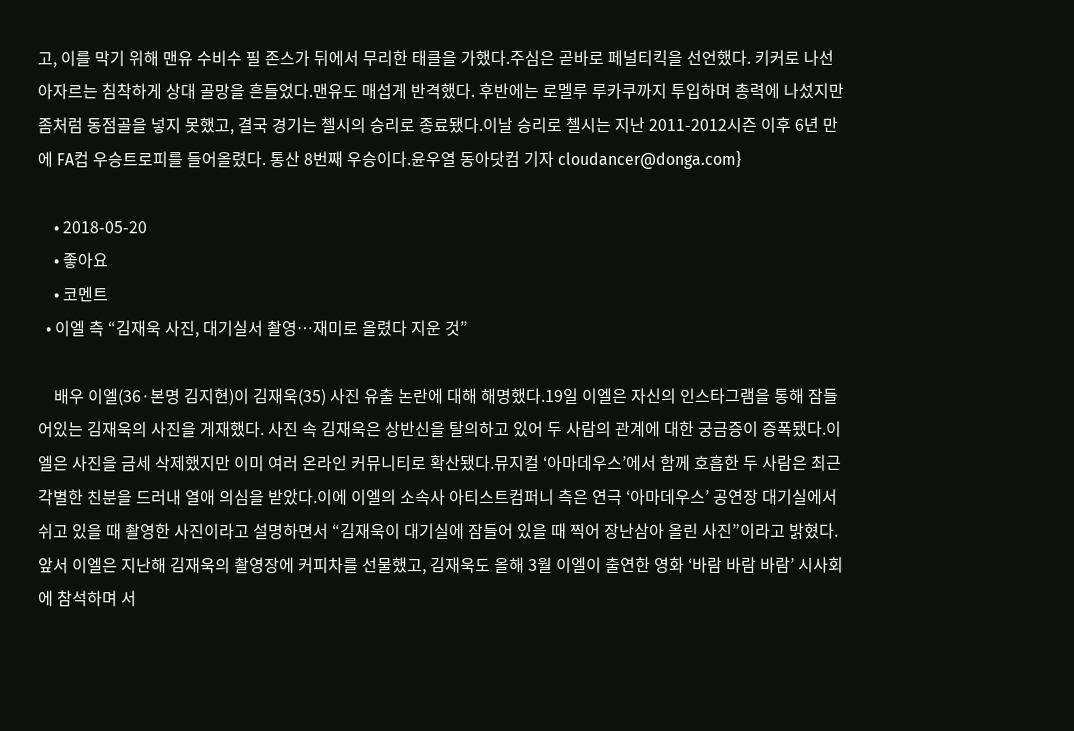고, 이를 막기 위해 맨유 수비수 필 존스가 뒤에서 무리한 태클을 가했다.주심은 곧바로 페널티킥을 선언했다. 키커로 나선 아자르는 침착하게 상대 골망을 흔들었다.맨유도 매섭게 반격했다. 후반에는 로멜루 루카쿠까지 투입하며 총력에 나섰지만 좀처럼 동점골을 넣지 못했고, 결국 경기는 첼시의 승리로 종료됐다.이날 승리로 첼시는 지난 2011-2012시즌 이후 6년 만에 FA컵 우승트로피를 들어올렸다. 통산 8번째 우승이다.윤우열 동아닷컴 기자 cloudancer@donga.com}

    • 2018-05-20
    • 좋아요
    • 코멘트
  • 이엘 측 “김재욱 사진, 대기실서 촬영…재미로 올렸다 지운 것”

    배우 이엘(36·본명 김지현)이 김재욱(35) 사진 유출 논란에 대해 해명했다.19일 이엘은 자신의 인스타그램을 통해 잠들어있는 김재욱의 사진을 게재했다. 사진 속 김재욱은 상반신을 탈의하고 있어 두 사람의 관계에 대한 궁금증이 증폭됐다.이엘은 사진을 금세 삭제했지만 이미 여러 온라인 커뮤니티로 확산됐다.뮤지컬 ‘아마데우스’에서 함께 호흡한 두 사람은 최근 각별한 친분을 드러내 열애 의심을 받았다.이에 이엘의 소속사 아티스트컴퍼니 측은 연극 ‘아마데우스’ 공연장 대기실에서 쉬고 있을 때 촬영한 사진이라고 설명하면서 “김재욱이 대기실에 잠들어 있을 때 찍어 장난삼아 올린 사진”이라고 밝혔다.앞서 이엘은 지난해 김재욱의 촬영장에 커피차를 선물했고, 김재욱도 올해 3월 이엘이 출연한 영화 ‘바람 바람 바람’ 시사회에 참석하며 서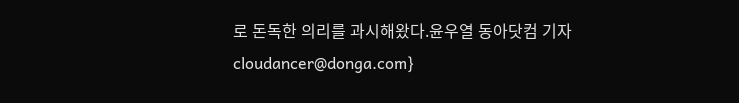로 돈독한 의리를 과시해왔다.윤우열 동아닷컴 기자 cloudancer@donga.com}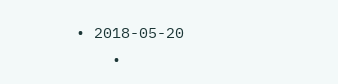• 2018-05-20
    •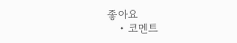좋아요
    • 코멘트